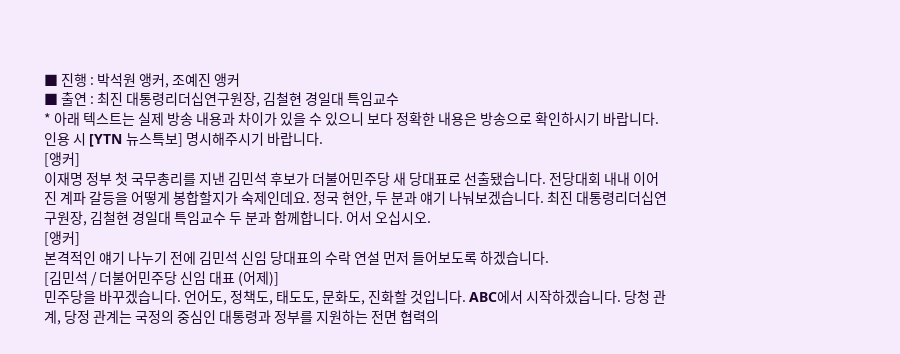■ 진행 : 박석원 앵커, 조예진 앵커
■ 출연 : 최진 대통령리더십연구원장, 김철현 경일대 특임교수
* 아래 텍스트는 실제 방송 내용과 차이가 있을 수 있으니 보다 정확한 내용은 방송으로 확인하시기 바랍니다. 인용 시 [YTN 뉴스특보] 명시해주시기 바랍니다.
[앵커]
이재명 정부 첫 국무총리를 지낸 김민석 후보가 더불어민주당 새 당대표로 선출됐습니다. 전당대회 내내 이어진 계파 갈등을 어떻게 봉합할지가 숙제인데요. 정국 현안, 두 분과 얘기 나눠보겠습니다. 최진 대통령리더십연구원장, 김철현 경일대 특임교수 두 분과 함께합니다. 어서 오십시오.
[앵커]
본격적인 얘기 나누기 전에 김민석 신임 당대표의 수락 연설 먼저 들어보도록 하겠습니다.
[김민석 / 더불어민주당 신임 대표 (어제)]
민주당을 바꾸겠습니다. 언어도, 정책도, 태도도, 문화도, 진화할 것입니다. ABC에서 시작하겠습니다. 당청 관계, 당정 관계는 국정의 중심인 대통령과 정부를 지원하는 전면 협력의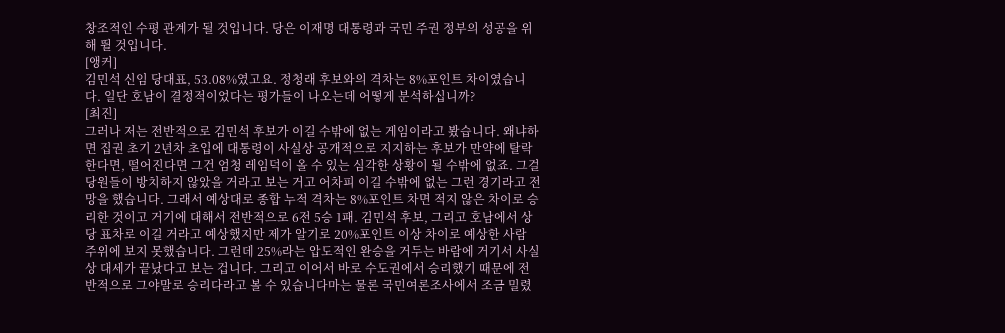창조적인 수평 관계가 될 것입니다. 당은 이재명 대통령과 국민 주권 정부의 성공을 위해 뛸 것입니다.
[앵커]
김민석 신임 당대표, 53.08%였고요. 정청래 후보와의 격차는 8%포인트 차이였습니다. 일단 호남이 결정적이었다는 평가들이 나오는데 어떻게 분석하십니까?
[최진]
그러나 저는 전반적으로 김민석 후보가 이길 수밖에 없는 게임이라고 봤습니다. 왜냐하면 집권 초기 2년차 초입에 대통령이 사실상 공개적으로 지지하는 후보가 만약에 탈락한다면, 떨어진다면 그건 엄청 레임덕이 올 수 있는 심각한 상황이 될 수밖에 없죠. 그걸 당원들이 방치하지 않았을 거라고 보는 거고 어차피 이길 수밖에 없는 그런 경기라고 전망을 했습니다. 그래서 예상대로 종합 누적 격차는 8%포인트 차면 적지 않은 차이로 승리한 것이고 거기에 대해서 전반적으로 6전 5승 1패. 김민석 후보, 그리고 호남에서 상당 표차로 이길 거라고 예상했지만 제가 알기로 20%포인트 이상 차이로 예상한 사람 주위에 보지 못했습니다. 그런데 25%라는 압도적인 완승을 거두는 바람에 거기서 사실상 대세가 끝났다고 보는 겁니다. 그리고 이어서 바로 수도권에서 승리했기 때문에 전반적으로 그야말로 승리다라고 볼 수 있습니다마는 물론 국민여론조사에서 조금 밀렸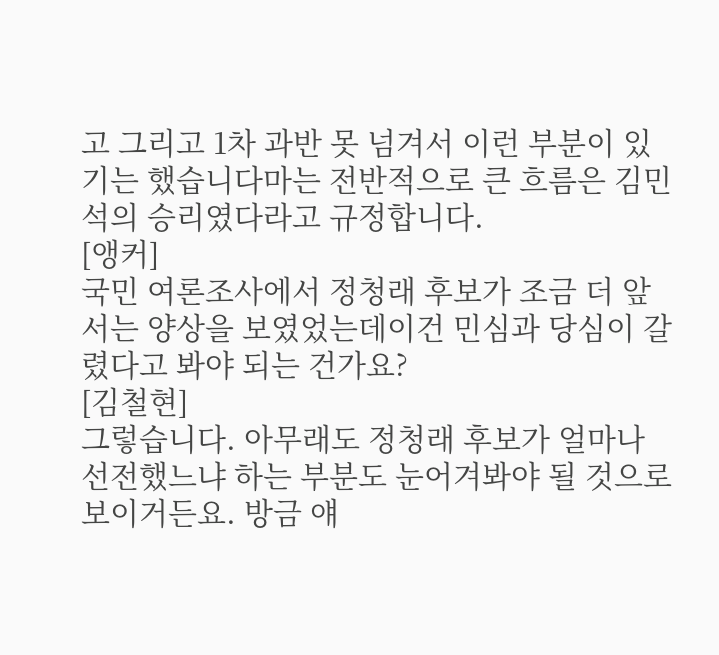고 그리고 1차 과반 못 넘겨서 이런 부분이 있기는 했습니다마는 전반적으로 큰 흐름은 김민석의 승리였다라고 규정합니다.
[앵커]
국민 여론조사에서 정청래 후보가 조금 더 앞서는 양상을 보였었는데이건 민심과 당심이 갈렸다고 봐야 되는 건가요?
[김철현]
그렇습니다. 아무래도 정청래 후보가 얼마나 선전했느냐 하는 부분도 눈어겨봐야 될 것으로 보이거든요. 방금 얘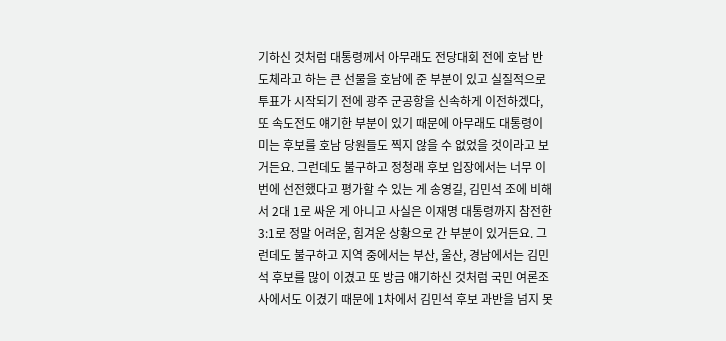기하신 것처럼 대통령께서 아무래도 전당대회 전에 호남 반도체라고 하는 큰 선물을 호남에 준 부분이 있고 실질적으로 투표가 시작되기 전에 광주 군공항을 신속하게 이전하겠다, 또 속도전도 얘기한 부분이 있기 때문에 아무래도 대통령이 미는 후보를 호남 당원들도 찍지 않을 수 없었을 것이라고 보거든요. 그런데도 불구하고 정청래 후보 입장에서는 너무 이번에 선전했다고 평가할 수 있는 게 송영길, 김민석 조에 비해서 2대 1로 싸운 게 아니고 사실은 이재명 대통령까지 참전한 3:1로 정말 어려운, 힘겨운 상황으로 간 부분이 있거든요. 그런데도 불구하고 지역 중에서는 부산, 울산, 경남에서는 김민석 후보를 많이 이겼고 또 방금 얘기하신 것처럼 국민 여론조사에서도 이겼기 때문에 1차에서 김민석 후보 과반을 넘지 못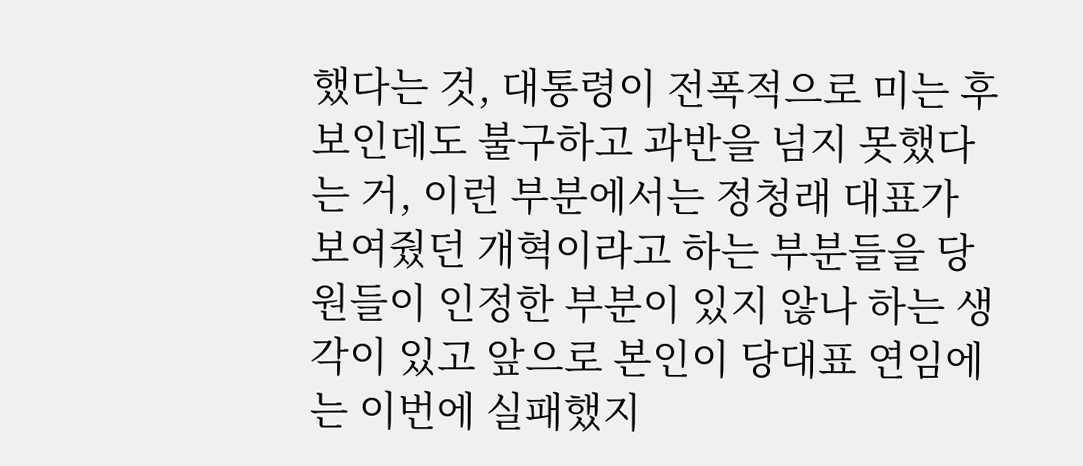했다는 것, 대통령이 전폭적으로 미는 후보인데도 불구하고 과반을 넘지 못했다는 거, 이런 부분에서는 정청래 대표가 보여줬던 개혁이라고 하는 부분들을 당원들이 인정한 부분이 있지 않나 하는 생각이 있고 앞으로 본인이 당대표 연임에는 이번에 실패했지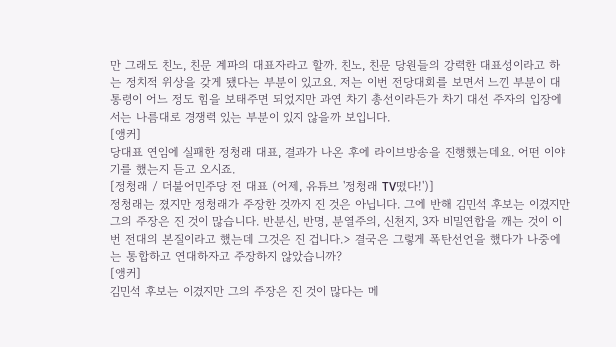만 그래도 친노, 친문 계파의 대표자라고 할까. 친노, 친문 당원들의 강력한 대표성이라고 하는 정치적 위상을 갖게 됐다는 부분이 있고요. 저는 이번 전당대회를 보면서 느낀 부분이 대통령이 어느 정도 힘을 보태주면 되었지만 과연 차기 총선이라든가 차기 대선 주자의 입장에서는 나름대로 경쟁력 있는 부분이 있지 않을까 보입니다.
[앵커]
당대표 연임에 실패한 정청래 대표, 결과가 나온 후에 라이브방송을 진행했는데요. 어떤 이야기를 했는지 듣고 오시죠.
[정청래 / 더불어민주당 전 대표 (어제, 유튜브 '정청래 TV떴다!')]
정청래는 졌지만 정청래가 주장한 것까지 진 것은 아닙니다. 그에 반해 김민석 후보는 이겼지만 그의 주장은 진 것이 많습니다. 반분신, 반명, 분열주의, 신천지, 3자 비밀연합을 깨는 것이 이번 전대의 본질이라고 했는데 그것은 진 겁니다.> 결국은 그렇게 폭탄선언을 했다가 나중에는 통합하고 연대하자고 주장하지 않았습니까?
[앵커]
김민석 후보는 이겼지만 그의 주장은 진 것이 많다는 메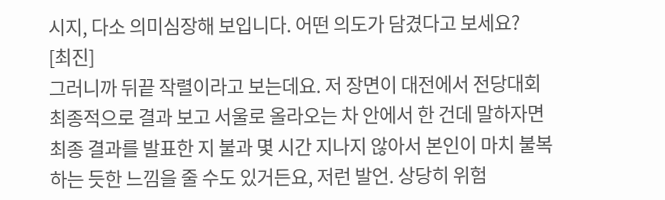시지, 다소 의미심장해 보입니다. 어떤 의도가 담겼다고 보세요?
[최진]
그러니까 뒤끝 작렬이라고 보는데요. 저 장면이 대전에서 전당대회 최종적으로 결과 보고 서울로 올라오는 차 안에서 한 건데 말하자면 최종 결과를 발표한 지 불과 몇 시간 지나지 않아서 본인이 마치 불복하는 듯한 느낌을 줄 수도 있거든요, 저런 발언. 상당히 위험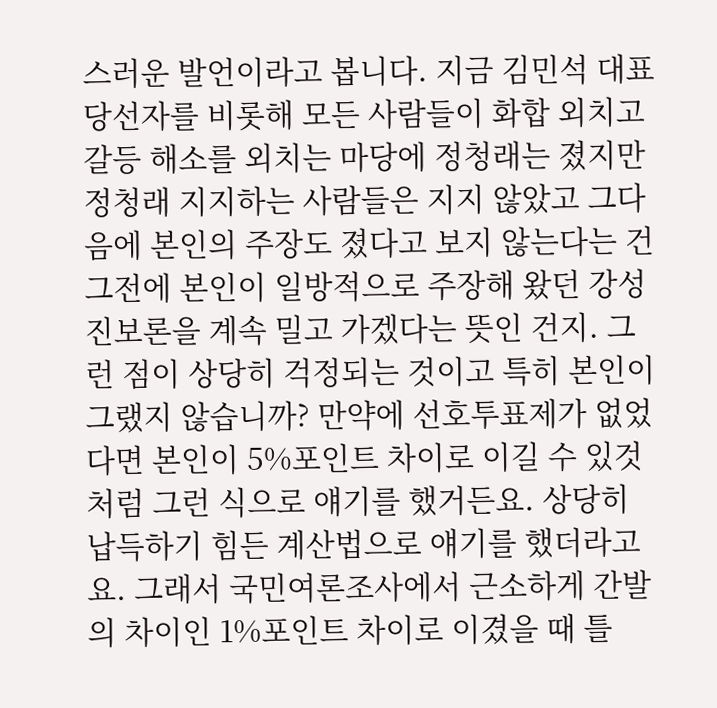스러운 발언이라고 봅니다. 지금 김민석 대표 당선자를 비롯해 모든 사람들이 화합 외치고 갈등 해소를 외치는 마당에 정청래는 졌지만 정청래 지지하는 사람들은 지지 않았고 그다음에 본인의 주장도 졌다고 보지 않는다는 건 그전에 본인이 일방적으로 주장해 왔던 강성진보론을 계속 밀고 가겠다는 뜻인 건지. 그런 점이 상당히 걱정되는 것이고 특히 본인이 그랬지 않습니까? 만약에 선호투표제가 없었다면 본인이 5%포인트 차이로 이길 수 있것처럼 그런 식으로 얘기를 했거든요. 상당히 납득하기 힘든 계산법으로 얘기를 했더라고요. 그래서 국민여론조사에서 근소하게 간발의 차이인 1%포인트 차이로 이겼을 때 틀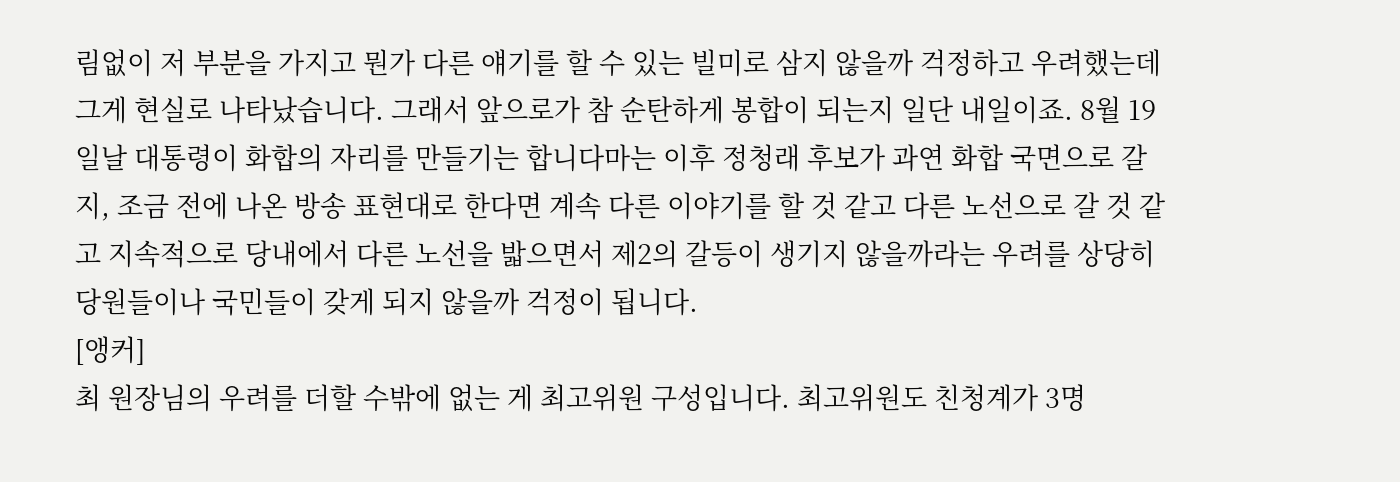림없이 저 부분을 가지고 뭔가 다른 얘기를 할 수 있는 빌미로 삼지 않을까 걱정하고 우려했는데 그게 현실로 나타났습니다. 그래서 앞으로가 참 순탄하게 봉합이 되는지 일단 내일이죠. 8월 19일날 대통령이 화합의 자리를 만들기는 합니다마는 이후 정청래 후보가 과연 화합 국면으로 갈지, 조금 전에 나온 방송 표현대로 한다면 계속 다른 이야기를 할 것 같고 다른 노선으로 갈 것 같고 지속적으로 당내에서 다른 노선을 밟으면서 제2의 갈등이 생기지 않을까라는 우려를 상당히 당원들이나 국민들이 갖게 되지 않을까 걱정이 됩니다.
[앵커]
최 원장님의 우려를 더할 수밖에 없는 게 최고위원 구성입니다. 최고위원도 친청계가 3명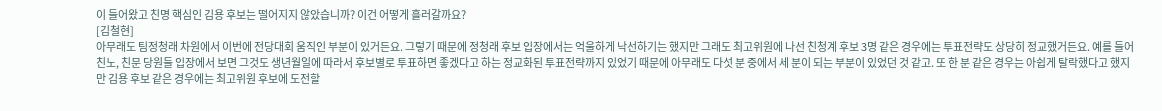이 들어왔고 친명 핵심인 김용 후보는 떨어지지 않았습니까? 이건 어떻게 흘러갈까요?
[김철현]
아무래도 팀정청래 차원에서 이번에 전당대회 움직인 부분이 있거든요. 그렇기 때문에 정청래 후보 입장에서는 억울하게 낙선하기는 했지만 그래도 최고위원에 나선 친청계 후보 3명 같은 경우에는 투표전략도 상당히 정교했거든요. 예를 들어 친노, 친문 당원들 입장에서 보면 그것도 생년월일에 따라서 후보별로 투표하면 좋겠다고 하는 정교화된 투표전략까지 있었기 때문에 아무래도 다섯 분 중에서 세 분이 되는 부분이 있었던 것 같고. 또 한 분 같은 경우는 아쉽게 탈락했다고 했지만 김용 후보 같은 경우에는 최고위원 후보에 도전할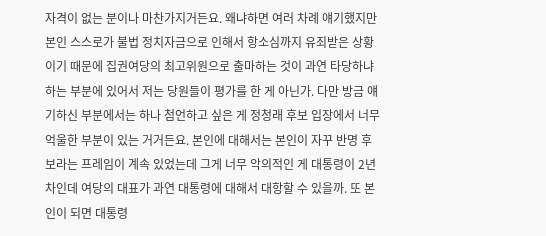자격이 없는 분이나 마찬가지거든요. 왜냐하면 여러 차례 얘기했지만 본인 스스로가 불법 정치자금으로 인해서 항소심까지 유죄받은 상황이기 때문에 집권여당의 최고위원으로 출마하는 것이 과연 타당하냐 하는 부분에 있어서 저는 당원들이 평가를 한 게 아닌가. 다만 방금 얘기하신 부분에서는 하나 첨언하고 싶은 게 정청래 후보 입장에서 너무 억울한 부분이 있는 거거든요. 본인에 대해서는 본인이 자꾸 반명 후보라는 프레임이 계속 있었는데 그게 너무 악의적인 게 대통령이 2년 차인데 여당의 대표가 과연 대통령에 대해서 대항할 수 있을까. 또 본인이 되면 대통령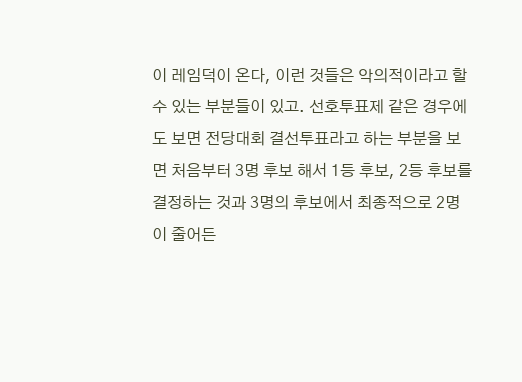이 레임덕이 온다, 이런 것들은 악의적이라고 할 수 있는 부분들이 있고. 선호투표제 같은 경우에도 보면 전당대회 결선투표라고 하는 부분을 보면 처음부터 3명 후보 해서 1등 후보, 2등 후보를 결정하는 것과 3명의 후보에서 최종적으로 2명이 줄어든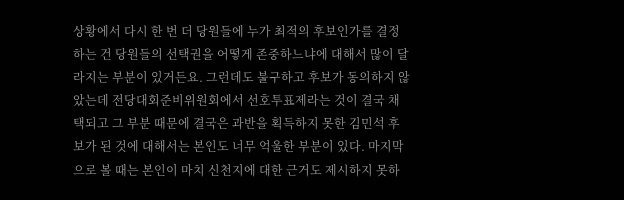상황에서 다시 한 번 더 당원들에 누가 최적의 후보인가를 결정하는 건 당원들의 선택권을 어떻게 존중하느냐에 대해서 많이 달라지는 부분이 있거든요. 그런데도 불구하고 후보가 동의하지 않았는데 전당대회준비위원회에서 선호투표제라는 것이 결국 채택되고 그 부분 때문에 결국은 과반을 획득하지 못한 김민석 후보가 된 것에 대해서는 본인도 너무 억울한 부분이 있다. 마지막으로 볼 때는 본인이 마치 신천지에 대한 근거도 제시하지 못하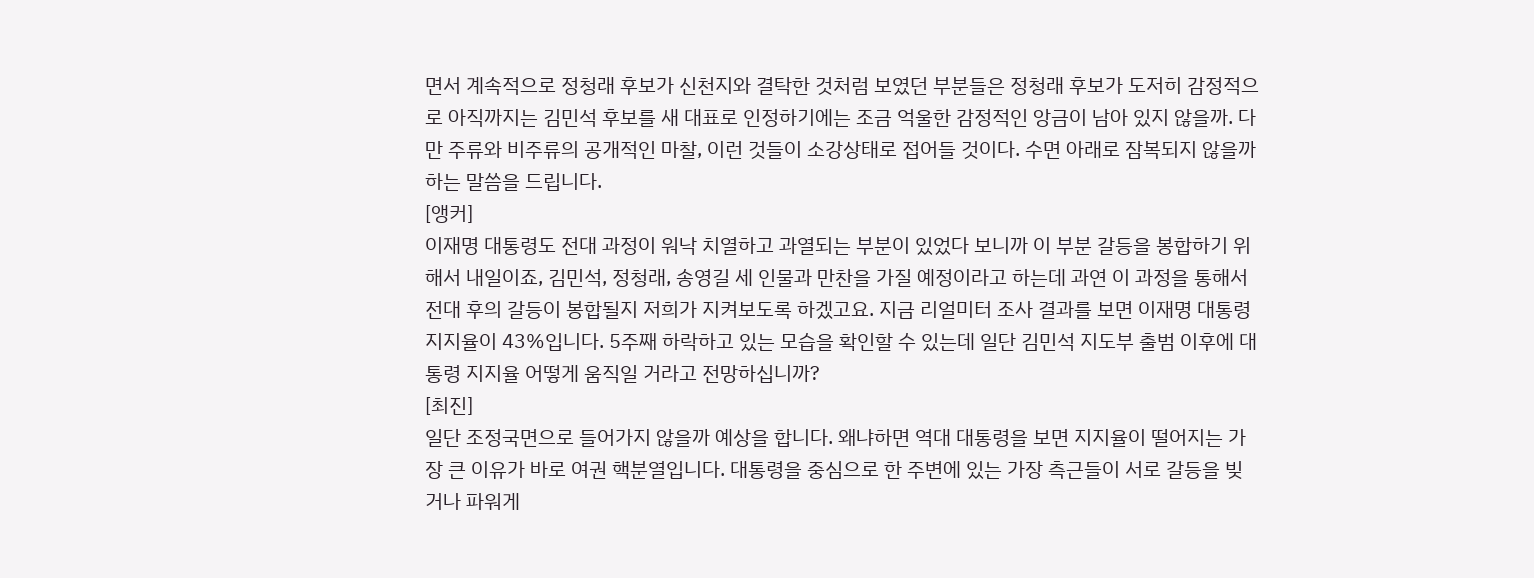면서 계속적으로 정청래 후보가 신천지와 결탁한 것처럼 보였던 부분들은 정청래 후보가 도저히 감정적으로 아직까지는 김민석 후보를 새 대표로 인정하기에는 조금 억울한 감정적인 앙금이 남아 있지 않을까. 다만 주류와 비주류의 공개적인 마찰, 이런 것들이 소강상태로 접어들 것이다. 수면 아래로 잠복되지 않을까 하는 말씀을 드립니다.
[앵커]
이재명 대통령도 전대 과정이 워낙 치열하고 과열되는 부분이 있었다 보니까 이 부분 갈등을 봉합하기 위해서 내일이죠, 김민석, 정청래, 송영길 세 인물과 만찬을 가질 예정이라고 하는데 과연 이 과정을 통해서 전대 후의 갈등이 봉합될지 저희가 지켜보도록 하겠고요. 지금 리얼미터 조사 결과를 보면 이재명 대통령 지지율이 43%입니다. 5주째 하락하고 있는 모습을 확인할 수 있는데 일단 김민석 지도부 출범 이후에 대통령 지지율 어떻게 움직일 거라고 전망하십니까?
[최진]
일단 조정국면으로 들어가지 않을까 예상을 합니다. 왜냐하면 역대 대통령을 보면 지지율이 떨어지는 가장 큰 이유가 바로 여권 핵분열입니다. 대통령을 중심으로 한 주변에 있는 가장 측근들이 서로 갈등을 빚거나 파워게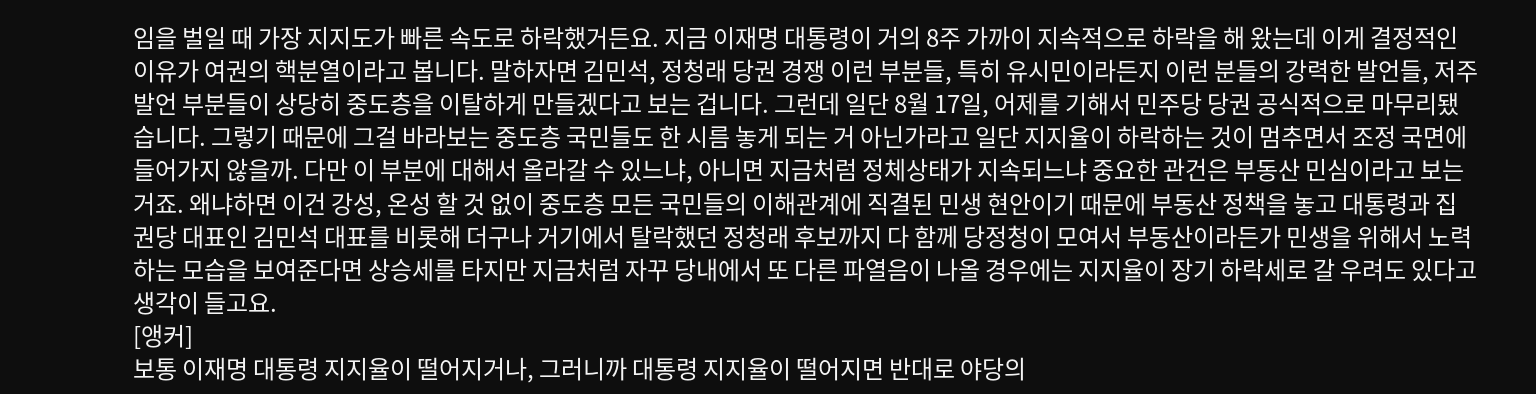임을 벌일 때 가장 지지도가 빠른 속도로 하락했거든요. 지금 이재명 대통령이 거의 8주 가까이 지속적으로 하락을 해 왔는데 이게 결정적인 이유가 여권의 핵분열이라고 봅니다. 말하자면 김민석, 정청래 당권 경쟁 이런 부분들, 특히 유시민이라든지 이런 분들의 강력한 발언들, 저주 발언 부분들이 상당히 중도층을 이탈하게 만들겠다고 보는 겁니다. 그런데 일단 8월 17일, 어제를 기해서 민주당 당권 공식적으로 마무리됐습니다. 그렇기 때문에 그걸 바라보는 중도층 국민들도 한 시름 놓게 되는 거 아닌가라고 일단 지지율이 하락하는 것이 멈추면서 조정 국면에 들어가지 않을까. 다만 이 부분에 대해서 올라갈 수 있느냐, 아니면 지금처럼 정체상태가 지속되느냐 중요한 관건은 부동산 민심이라고 보는 거죠. 왜냐하면 이건 강성, 온성 할 것 없이 중도층 모든 국민들의 이해관계에 직결된 민생 현안이기 때문에 부동산 정책을 놓고 대통령과 집권당 대표인 김민석 대표를 비롯해 더구나 거기에서 탈락했던 정청래 후보까지 다 함께 당정청이 모여서 부동산이라든가 민생을 위해서 노력하는 모습을 보여준다면 상승세를 타지만 지금처럼 자꾸 당내에서 또 다른 파열음이 나올 경우에는 지지율이 장기 하락세로 갈 우려도 있다고 생각이 들고요.
[앵커]
보통 이재명 대통령 지지율이 떨어지거나, 그러니까 대통령 지지율이 떨어지면 반대로 야당의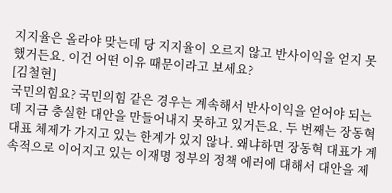지지율은 올라야 맞는데 당 지지율이 오르지 않고 반사이익을 얻지 못했거든요. 이건 어떤 이유 때문이라고 보세요?
[김철현]
국민의힘요? 국민의힘 같은 경우는 계속해서 반사이익을 얻어야 되는데 지금 충실한 대안을 만들어내지 못하고 있거든요. 두 번째는 장동혁 대표 체제가 가지고 있는 한계가 있지 않나. 왜냐하면 장동혁 대표가 계속적으로 이어지고 있는 이재명 정부의 정책 에러에 대해서 대안을 제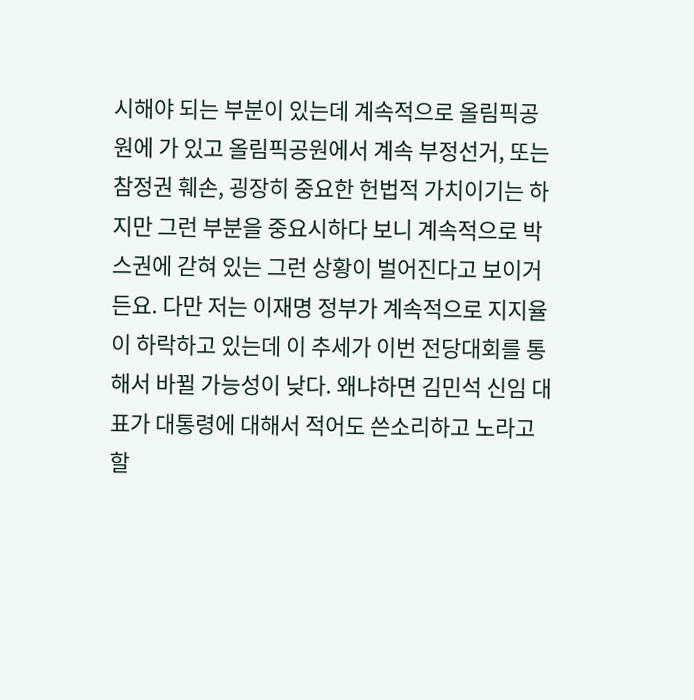시해야 되는 부분이 있는데 계속적으로 올림픽공원에 가 있고 올림픽공원에서 계속 부정선거, 또는 참정권 훼손, 굉장히 중요한 헌법적 가치이기는 하지만 그런 부분을 중요시하다 보니 계속적으로 박스권에 갇혀 있는 그런 상황이 벌어진다고 보이거든요. 다만 저는 이재명 정부가 계속적으로 지지율이 하락하고 있는데 이 추세가 이번 전당대회를 통해서 바뀔 가능성이 낮다. 왜냐하면 김민석 신임 대표가 대통령에 대해서 적어도 쓴소리하고 노라고 할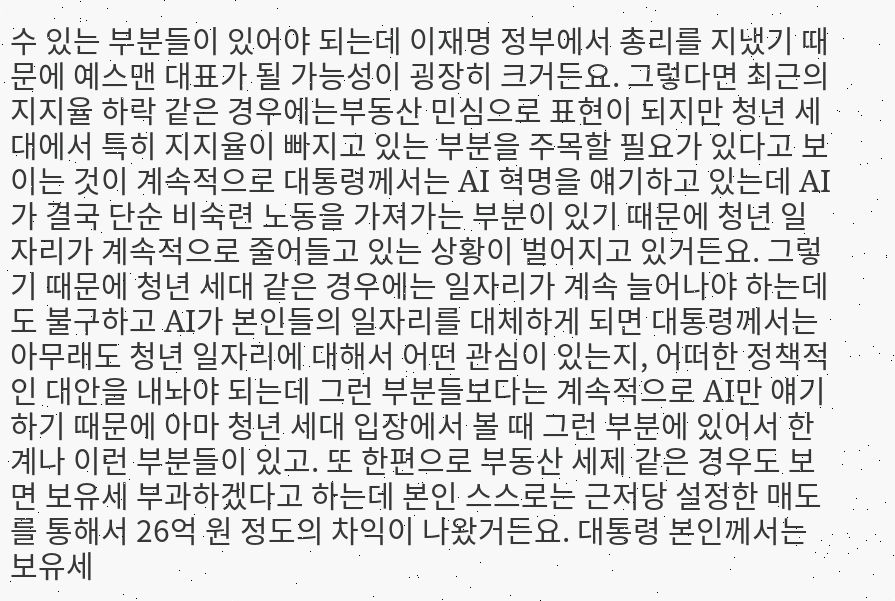수 있는 부분들이 있어야 되는데 이재명 정부에서 총리를 지냈기 때문에 예스맨 대표가 될 가능성이 굉장히 크거든요. 그렇다면 최근의 지지율 하락 같은 경우에는부동산 민심으로 표현이 되지만 청년 세대에서 특히 지지율이 빠지고 있는 부분을 주목할 필요가 있다고 보이는 것이 계속적으로 대통령께서는 AI 혁명을 얘기하고 있는데 AI가 결국 단순 비숙련 노동을 가져가는 부분이 있기 때문에 청년 일자리가 계속적으로 줄어들고 있는 상황이 벌어지고 있거든요. 그렇기 때문에 청년 세대 같은 경우에는 일자리가 계속 늘어나야 하는데도 불구하고 AI가 본인들의 일자리를 대체하게 되면 대통령께서는 아무래도 청년 일자리에 대해서 어떤 관심이 있는지, 어떠한 정책적인 대안을 내놔야 되는데 그런 부분들보다는 계속적으로 AI만 얘기하기 때문에 아마 청년 세대 입장에서 볼 때 그런 부분에 있어서 한계나 이런 부분들이 있고. 또 한편으로 부동산 세제 같은 경우도 보면 보유세 부과하겠다고 하는데 본인 스스로는 근저당 설정한 매도를 통해서 26억 원 정도의 차익이 나왔거든요. 대통령 본인께서는 보유세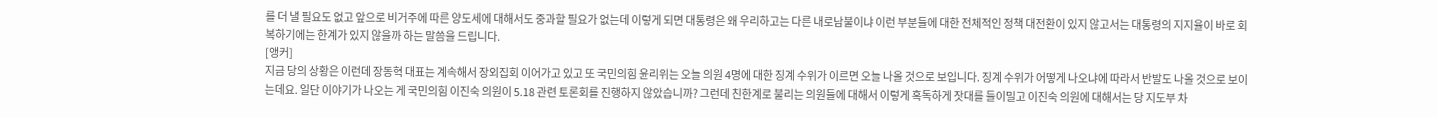를 더 낼 필요도 없고 앞으로 비거주에 따른 양도세에 대해서도 중과할 필요가 없는데 이렇게 되면 대통령은 왜 우리하고는 다른 내로남불이냐 이런 부분들에 대한 전체적인 정책 대전환이 있지 않고서는 대통령의 지지율이 바로 회복하기에는 한계가 있지 않을까 하는 말씀을 드립니다.
[앵커]
지금 당의 상황은 이런데 장동혁 대표는 계속해서 장외집회 이어가고 있고 또 국민의힘 윤리위는 오늘 의원 4명에 대한 징계 수위가 이르면 오늘 나올 것으로 보입니다. 징계 수위가 어떻게 나오냐에 따라서 반발도 나올 것으로 보이는데요. 일단 이야기가 나오는 게 국민의힘 이진숙 의원이 5.18 관련 토론회를 진행하지 않았습니까? 그런데 친한계로 불리는 의원들에 대해서 이렇게 혹독하게 잣대를 들이밀고 이진숙 의원에 대해서는 당 지도부 차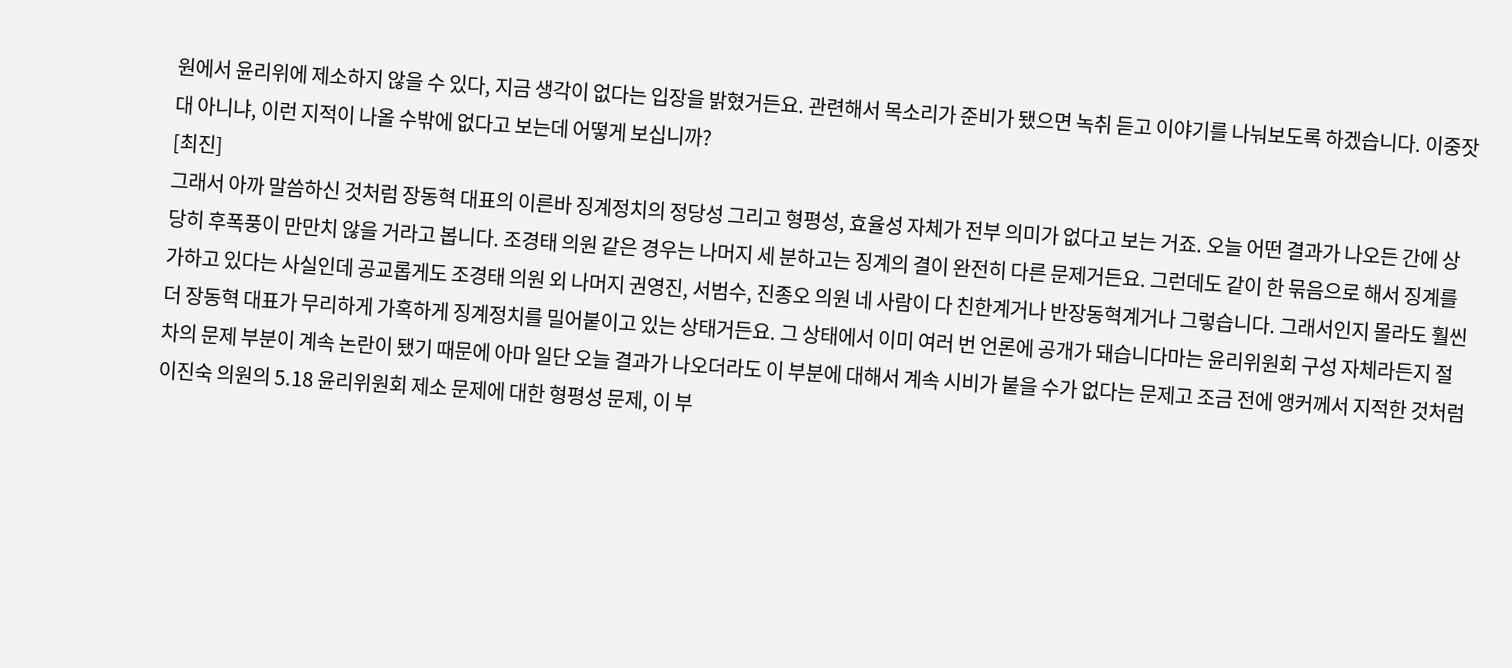원에서 윤리위에 제소하지 않을 수 있다, 지금 생각이 없다는 입장을 밝혔거든요. 관련해서 목소리가 준비가 됐으면 녹취 듣고 이야기를 나눠보도록 하겠습니다. 이중잣대 아니냐, 이런 지적이 나올 수밖에 없다고 보는데 어떻게 보십니까?
[최진]
그래서 아까 말씀하신 것처럼 장동혁 대표의 이른바 징계정치의 정당성 그리고 형평성, 효율성 자체가 전부 의미가 없다고 보는 거죠. 오늘 어떤 결과가 나오든 간에 상당히 후폭풍이 만만치 않을 거라고 봅니다. 조경태 의원 같은 경우는 나머지 세 분하고는 징계의 결이 완전히 다른 문제거든요. 그런데도 같이 한 묶음으로 해서 징계를 가하고 있다는 사실인데 공교롭게도 조경태 의원 외 나머지 권영진, 서범수, 진종오 의원 네 사람이 다 친한계거나 반장동혁계거나 그렇습니다. 그래서인지 몰라도 훨씬 더 장동혁 대표가 무리하게 가혹하게 징계정치를 밀어붙이고 있는 상태거든요. 그 상태에서 이미 여러 번 언론에 공개가 돼습니다마는 윤리위원회 구성 자체라든지 절차의 문제 부분이 계속 논란이 됐기 때문에 아마 일단 오늘 결과가 나오더라도 이 부분에 대해서 계속 시비가 붙을 수가 없다는 문제고 조금 전에 앵커께서 지적한 것처럼 이진숙 의원의 5.18 윤리위원회 제소 문제에 대한 형평성 문제, 이 부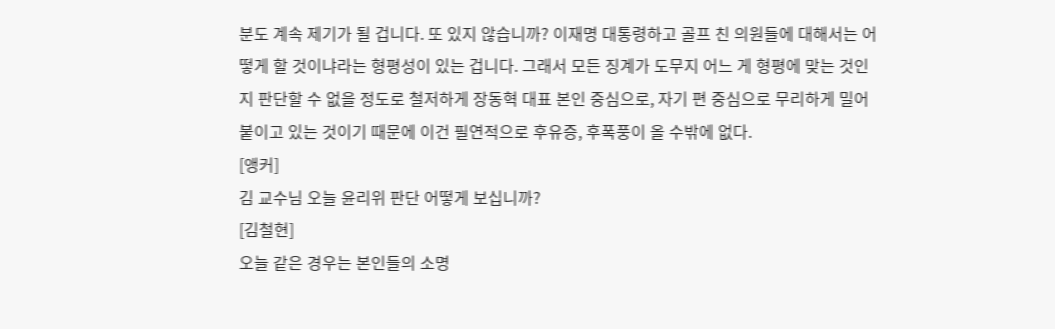분도 계속 제기가 될 겁니다. 또 있지 않습니까? 이재명 대통령하고 골프 친 의원들에 대해서는 어떻게 할 것이냐라는 형평성이 있는 겁니다. 그래서 모든 징계가 도무지 어느 게 형평에 맞는 것인지 판단할 수 없을 정도로 철저하게 장동혁 대표 본인 중심으로, 자기 편 중심으로 무리하게 밀어붙이고 있는 것이기 때문에 이건 필연적으로 후유증, 후폭풍이 올 수밖에 없다.
[앵커]
김 교수님 오늘 윤리위 판단 어떻게 보십니까?
[김철현]
오늘 같은 경우는 본인들의 소명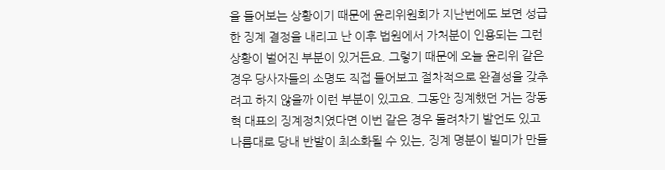을 들어보는 상황이기 때문에 윤리위원회가 지난번에도 보면 성급한 징계 결정을 내리고 난 이후 법원에서 가처분이 인용되는 그런 상황이 벌어진 부분이 있거든요. 그렇기 때문에 오늘 윤리위 같은 경우 당사자들의 소명도 직접 들어보고 절차적으로 완결성을 갖추려고 하지 않을까 이런 부분이 있고요. 그동안 징계했던 거는 장동혁 대표의 징계정치였다면 이번 같은 경우 돌려차기 발언도 있고 나름대로 당내 반발이 최소화될 수 있는, 징계 명분이 빌미가 만들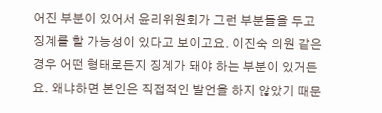어진 부분이 있어서 윤리위원회가 그런 부분들을 두고 징계를 할 가능성이 있다고 보이고요. 이진숙 의원 같은 경우 어떤 형태로든지 징계가 돼야 하는 부분이 있거든요. 왜냐하면 본인은 직접적인 발언을 하지 않았기 때문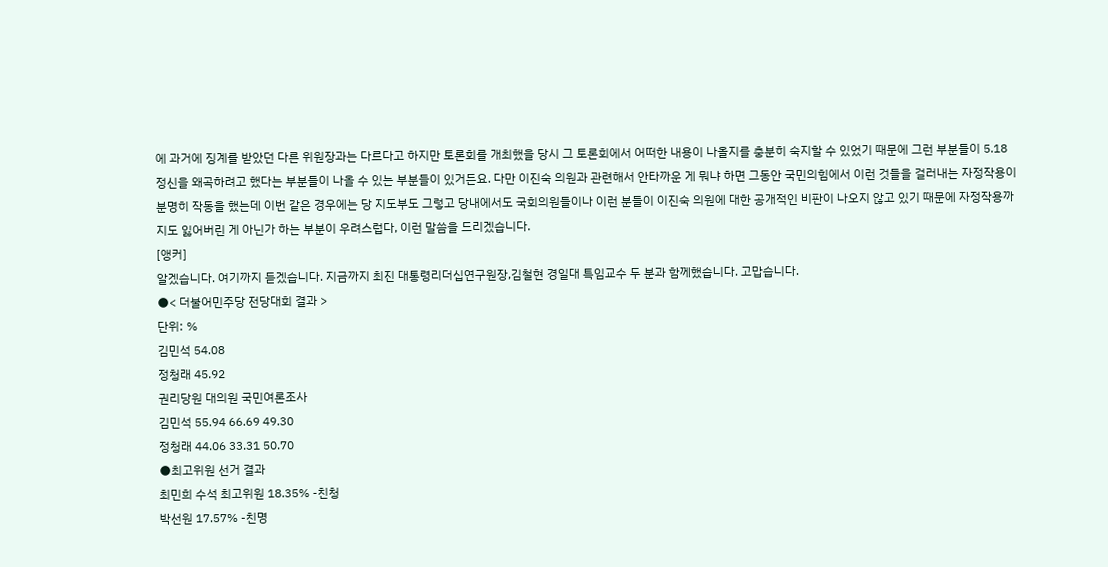에 과거에 징계를 받았던 다른 위원장과는 다르다고 하지만 토론회를 개최했을 당시 그 토론회에서 어떠한 내용이 나올지를 충분히 숙지할 수 있었기 때문에 그런 부분들이 5.18 정신을 왜곡하려고 했다는 부분들이 나올 수 있는 부분들이 있거든요. 다만 이진숙 의원과 관련해서 안타까운 게 뭐냐 하면 그동안 국민의힘에서 이런 것들을 걸러내는 자정작용이 분명히 작동을 했는데 이번 같은 경우에는 당 지도부도 그렇고 당내에서도 국회의원들이나 이런 분들이 이진숙 의원에 대한 공개적인 비판이 나오지 않고 있기 때문에 자정작용까지도 잃어버린 게 아닌가 하는 부분이 우려스럽다, 이런 말씀을 드리겠습니다.
[앵커]
알겠습니다. 여기까지 듣겠습니다. 지금까지 최진 대통령리더십연구원장,김철현 경일대 특임교수 두 분과 함께했습니다. 고맙습니다.
●< 더불어민주당 전당대회 결과 >
단위: %
김민석 54.08
정청래 45.92
권리당원 대의원 국민여론조사
김민석 55.94 66.69 49.30
정청래 44.06 33.31 50.70
●최고위원 선거 결과
최민희 수석 최고위원 18.35% -친청
박선원 17.57% -친명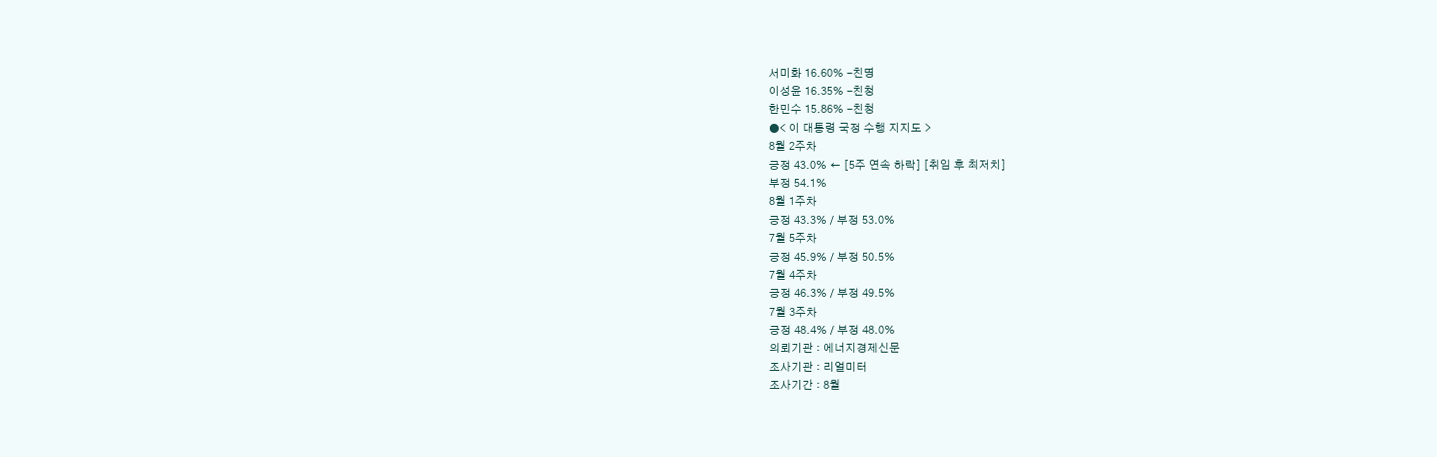서미화 16.60% -친명
이성윤 16.35% -친청
한민수 15.86% -친청
●< 이 대통령 국정 수행 지지도 >
8월 2주차
긍정 43.0% ← [5주 연속 하락] [취임 후 최저치]
부정 54.1%
8월 1주차
긍정 43.3% / 부정 53.0%
7월 5주차
긍정 45.9% / 부정 50.5%
7월 4주차
긍정 46.3% / 부정 49.5%
7월 3주차
긍정 48.4% / 부정 48.0%
의뢰기관 : 에너지경제신문
조사기관 : 리얼미터
조사기간 : 8월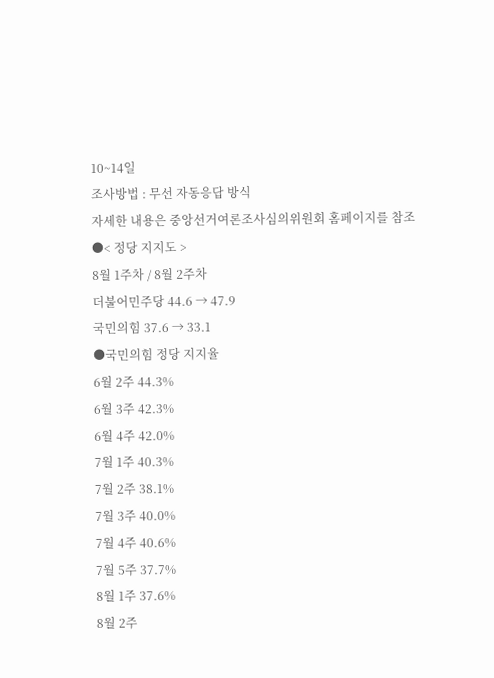10~14일
조사방법 : 무선 자동응답 방식
자세한 내용은 중앙선거여론조사심의위원회 홈페이지를 참조
●< 정당 지지도 >
8월 1주차 / 8월 2주차
더불어민주당 44.6 → 47.9
국민의힘 37.6 → 33.1
●국민의힘 정당 지지율
6월 2주 44.3%
6월 3주 42.3%
6월 4주 42.0%
7월 1주 40.3%
7월 2주 38.1%
7월 3주 40.0%
7월 4주 40.6%
7월 5주 37.7%
8월 1주 37.6%
8월 2주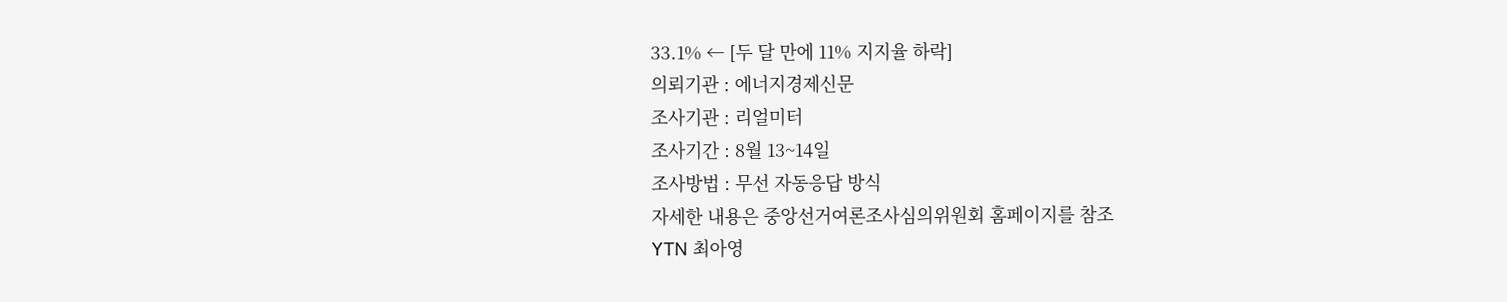33.1% ← [두 달 만에 11% 지지율 하락]
의뢰기관 : 에너지경제신문
조사기관 : 리얼미터
조사기간 : 8월 13~14일
조사방법 : 무선 자동응답 방식
자세한 내용은 중앙선거여론조사심의위원회 홈페이지를 참조
YTN 최아영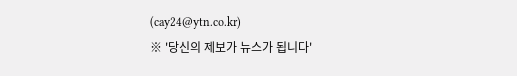(cay24@ytn.co.kr)
※ '당신의 제보가 뉴스가 됩니다'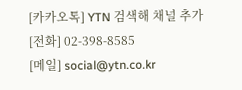[카카오톡] YTN 검색해 채널 추가
[전화] 02-398-8585
[메일] social@ytn.co.kr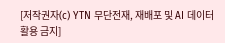[저작권자(c) YTN 무단전재, 재배포 및 AI 데이터 활용 금지]